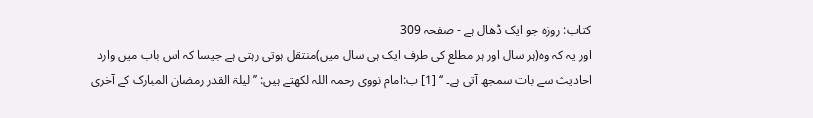کتاب: روزہ جو ایک ڈھال ہے - صفحہ 309
اور یہ کہ وہ(ہر سال اور ہر مطلع کی طرف ایک ہی سال میں)منتقل ہوتی رہتی ہے جیسا کہ اس باب میں وارد احادیث سے بات سمجھ آتی ہے۔ ‘‘ [1] ب:امام نووی رحمہ اللہ لکھتے ہیں: ’’ لیلۃ القدر رمضان المبارک کے آخری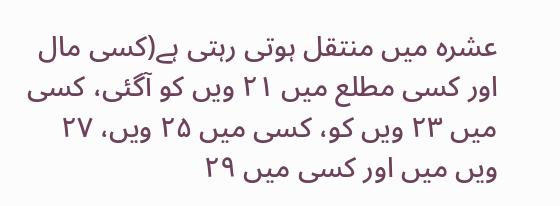عشرہ میں منتقل ہوتی رہتی ہے(کسی مال اور کسی مطلع میں ۲۱ ویں کو آگئی، کسی میں ۲۳ ویں کو، کسی میں ۲۵ ویں، ۲۷ ویں میں اور کسی میں ۲۹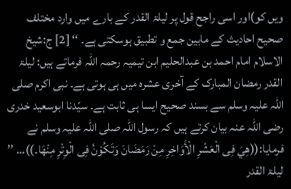ویں کو)اور اسی راجح قول پر لیلۃ القدر کے بارے میں وارد مختلف صحیح احادیث کے مابین جمع و تطبیق ہوسکتی ہے۔ ‘‘ [2] ج:شیخ الاسلام امام احمد بن عبدالحلیم ابن تیمیہ رحمہ اللہ فرماتے ہیں: لیلۃ القدر رمضان المبارک کے آخری عشرہ میں ہی ہوتی ہے۔ نبی اکرم صلی اللہ علیہ وسلم سے بسند صحیح ایسا ہی ثابت ہے۔ سیّدنا ابوسعید خدری رضی اللہ عنہ بیان کرتے ہیں کہ رسول اللہ صلی اللہ علیہ وسلم نے فرمایا:((ھِيَ فِی الْعَشْرِ الْأَوَاخِرِ مِنْ رَمَضَانَ وَتَکُوْنُ فِی الْوِتْرِ مِنْھَا۔))… ’’ لیلۃ القدر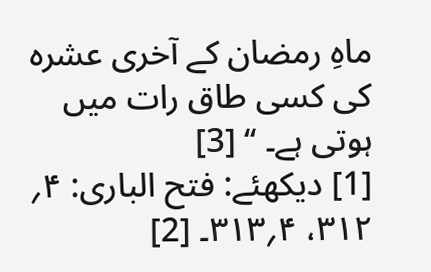ماہِ رمضان کے آخری عشرہ کی کسی طاق رات میں ہوتی ہے۔ ‘‘ [3]
[1] دیکھئے: فتح الباری: ۴؍ ۳۱۲، ۴؍۳۱۳۔ [2]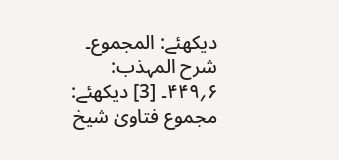دیکھئے: المجموع۔ شرح المہذب: ۶؍۴۴۹۔ [3] دیکھئے: مجموع فتاویٰ شیخ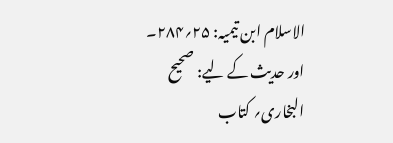الاسلام ابن تیمیہ: ۲۵؍۲۸۴۔ اور حدیث کے لیے: صحیح البخاری؍ کتاب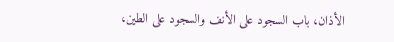الأذان، باب السجود علی الأنف والسجود علی الطین،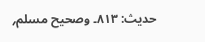حدیث: ۸۱۳۔ وصحیح مسلم؍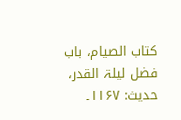کتاب الصیام، باب فضل لیلۃ القدر، حدیث: ۱۱۶۷۔